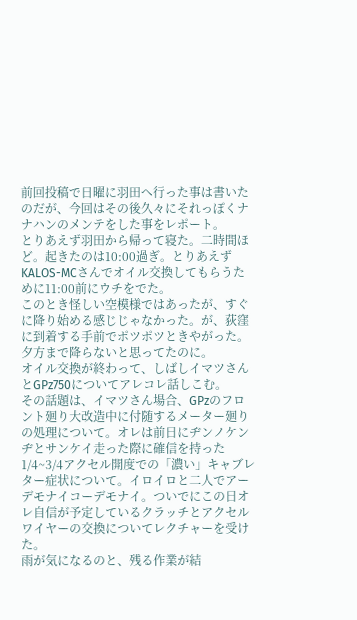前回投稿で日曜に羽田へ行った事は書いたのだが、今回はその後久々にそれっぽくナナハンのメンテをした事をレポート。
とりあえず羽田から帰って寝た。二時間ほど。起きたのは10:00過ぎ。とりあえずKALOS-MCさんでオイル交換してもらうために11:00前にウチをでた。
このとき怪しい空模様ではあったが、すぐに降り始める感じじゃなかった。が、荻窪に到着する手前でポツポツときやがった。夕方まで降らないと思ってたのに。
オイル交換が終わって、しばしイマツさんとGPz750についてアレコレ話しこむ。
その話題は、イマツさん場合、GPzのフロント廻り大改造中に付随するメーター廻りの処理について。オレは前日にヂンノケンヂとサンケイ走った際に確信を持った1/4~3/4アクセル開度での「濃い」キャブレター症状について。イロイロと二人でアーデモナイコーデモナイ。ついでにこの日オレ自信が予定しているクラッチとアクセルワイヤーの交換についてレクチャーを受けた。
雨が気になるのと、残る作業が結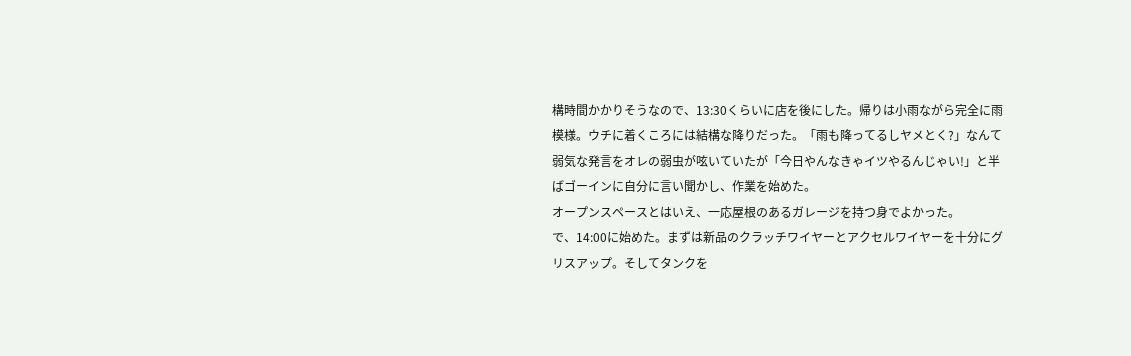構時間かかりそうなので、13:30くらいに店を後にした。帰りは小雨ながら完全に雨模様。ウチに着くころには結構な降りだった。「雨も降ってるしヤメとく?」なんて弱気な発言をオレの弱虫が呟いていたが「今日やんなきゃイツやるんじゃい!」と半ばゴーインに自分に言い聞かし、作業を始めた。
オープンスペースとはいえ、一応屋根のあるガレージを持つ身でよかった。
で、14:00に始めた。まずは新品のクラッチワイヤーとアクセルワイヤーを十分にグリスアップ。そしてタンクを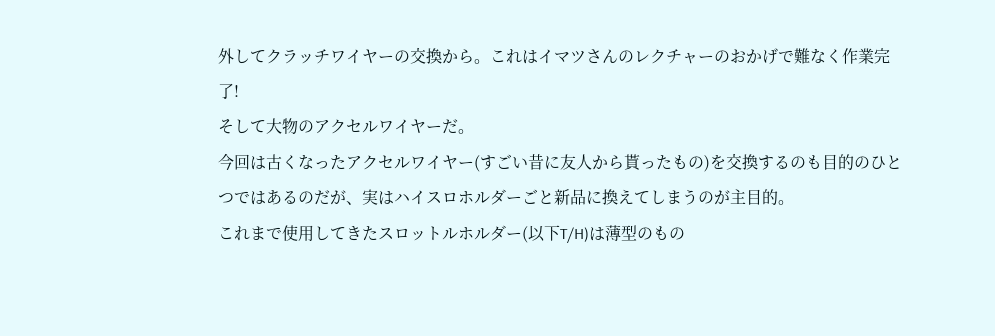外してクラッチワイヤーの交換から。これはイマツさんのレクチャーのおかげで難なく作業完了!
そして大物のアクセルワイヤーだ。
今回は古くなったアクセルワイヤー(すごい昔に友人から貰ったもの)を交換するのも目的のひとつではあるのだが、実はハイスロホルダーごと新品に換えてしまうのが主目的。
これまで使用してきたスロットルホルダー(以下T/H)は薄型のもの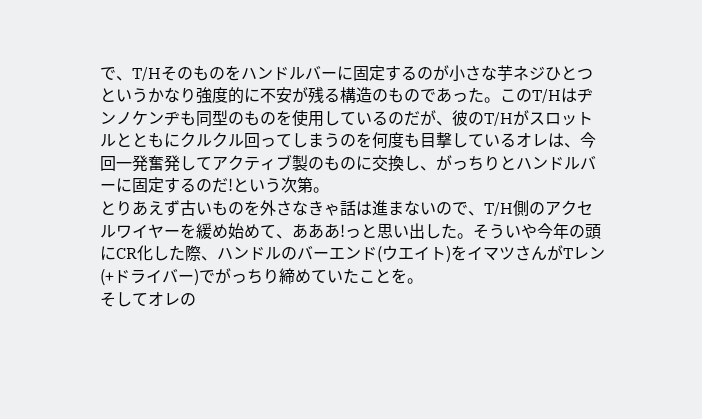で、T/Hそのものをハンドルバーに固定するのが小さな芋ネジひとつというかなり強度的に不安が残る構造のものであった。このT/Hはヂンノケンヂも同型のものを使用しているのだが、彼のT/Hがスロットルとともにクルクル回ってしまうのを何度も目撃しているオレは、今回一発奮発してアクティブ製のものに交換し、がっちりとハンドルバーに固定するのだ!という次第。
とりあえず古いものを外さなきゃ話は進まないので、T/H側のアクセルワイヤーを緩め始めて、あああ!っと思い出した。そういや今年の頭にCR化した際、ハンドルのバーエンド(ウエイト)をイマツさんがTレン(+ドライバー)でがっちり締めていたことを。
そしてオレの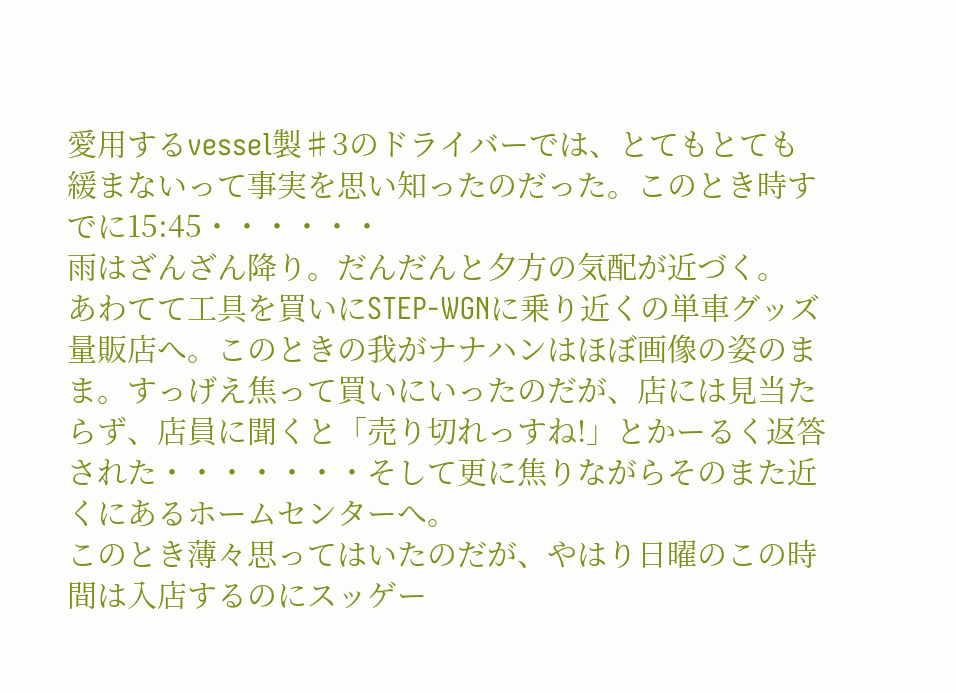愛用するvessel製♯3のドライバーでは、とてもとても緩まないって事実を思い知ったのだった。このとき時すでに15:45・・・・・・
雨はざんざん降り。だんだんと夕方の気配が近づく。
あわてて工具を買いにSTEP-WGNに乗り近くの単車グッズ量販店へ。このときの我がナナハンはほぼ画像の姿のまま。すっげえ焦って買いにいったのだが、店には見当たらず、店員に聞くと「売り切れっすね!」とかーるく返答された・・・・・・・そして更に焦りながらそのまた近くにあるホームセンターへ。
このとき薄々思ってはいたのだが、やはり日曜のこの時間は入店するのにスッゲー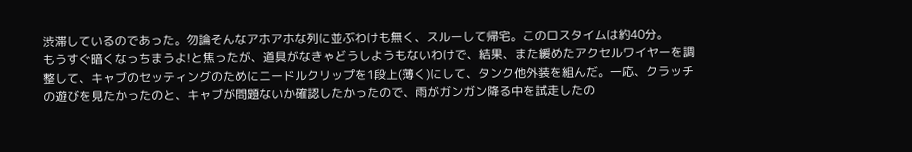渋滞しているのであった。勿論そんなアホアホな列に並ぶわけも無く、スルーして帰宅。このロスタイムは約40分。
もうすぐ暗くなっちまうよ!と焦ったが、道具がなきゃどうしようもないわけで、結果、また緩めたアクセルワイヤーを調整して、キャブのセッティングのためにニードルクリップを1段上(薄く)にして、タンク他外装を組んだ。一応、クラッチの遊びを見たかったのと、キャブが問題ないか確認したかったので、雨がガンガン降る中を試走したの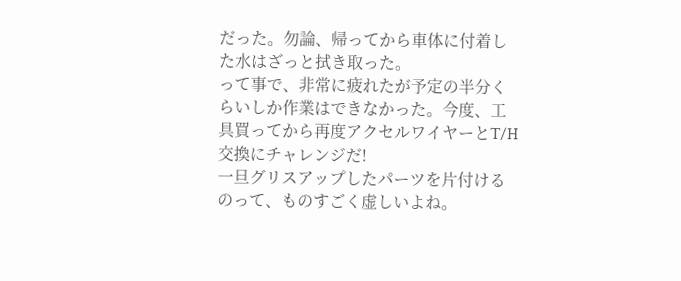だった。勿論、帰ってから車体に付着した水はざっと拭き取った。
って事で、非常に疲れたが予定の半分くらいしか作業はできなかった。今度、工具買ってから再度アクセルワイヤーとT/H交換にチャレンジだ!
一旦グリスアップしたパーツを片付けるのって、ものすごく虚しいよね。